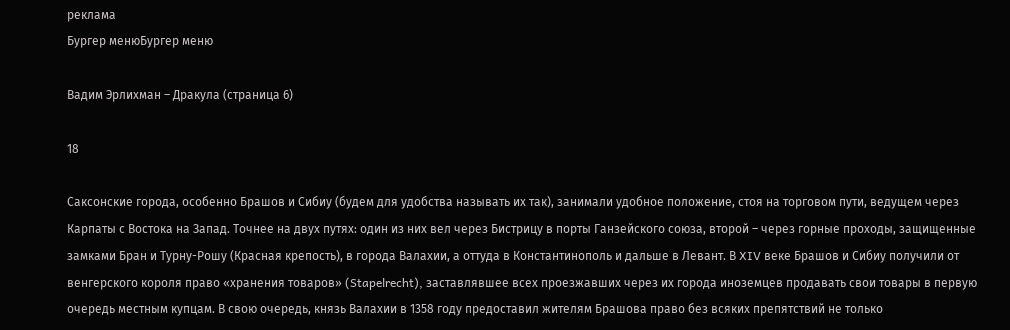реклама
Бургер менюБургер меню

Вадим Эрлихман – Дракула (страница 6)

18

Саксонские города, особенно Брашов и Сибиу (будем для удобства называть их так), занимали удобное положение, стоя на торговом пути, ведущем через Карпаты с Востока на Запад. Точнее на двух путях: один из них вел через Бистрицу в порты Ганзейского союза, второй – через горные проходы, защищенные замками Бран и Турну-Рошу (Красная крепость), в города Валахии, а оттуда в Константинополь и дальше в Левант. В XIV веке Брашов и Сибиу получили от венгерского короля право «хранения товаров» (Stapelrecht), заставлявшее всех проезжавших через их города иноземцев продавать свои товары в первую очередь местным купцам. В свою очередь, князь Валахии в 1358 году предоставил жителям Брашова право без всяких препятствий не только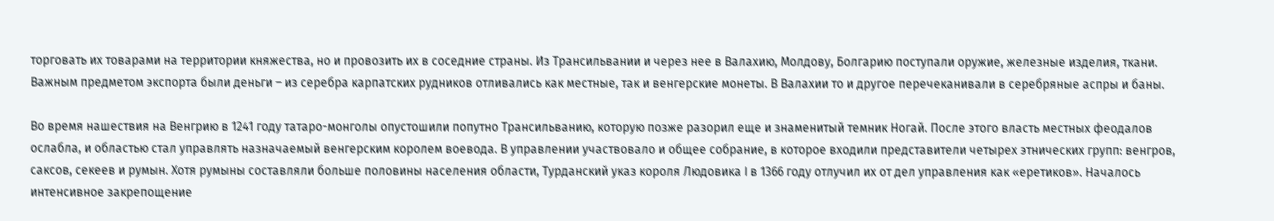торговать их товарами на территории княжества, но и провозить их в соседние страны. Из Трансильвании и через нее в Валахию, Молдову, Болгарию поступали оружие, железные изделия, ткани. Важным предметом экспорта были деньги – из серебра карпатских рудников отливались как местные, так и венгерские монеты. В Валахии то и другое перечеканивали в серебряные аспры и баны.

Во время нашествия на Венгрию в 1241 году татаро-монголы опустошили попутно Трансильванию, которую позже разорил еще и знаменитый темник Ногай. После этого власть местных феодалов ослабла, и областью стал управлять назначаемый венгерским королем воевода. В управлении участвовало и общее собрание, в которое входили представители четырех этнических групп: венгров, саксов, секеев и румын. Хотя румыны составляли больше половины населения области, Турданский указ короля Людовика I в 1366 году отлучил их от дел управления как «еретиков». Началось интенсивное закрепощение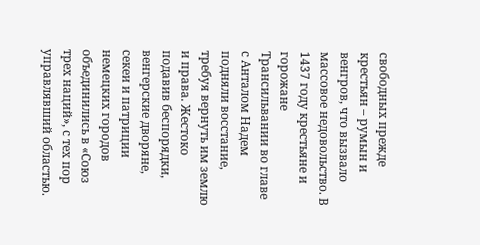свободных прежде крестьян – румын и венгров, что вызвало массовое недовольство. В 1437 году крестьяне и горожане Трансильвании во главе с Анталом Надем подняли восстание, требуя вернуть им землю и права. Жестоко подавив беспорядки, венгерские дворяне, секеи и патриции немецких городов объединились в «Союз трех наций», с тех пор управлявший областью.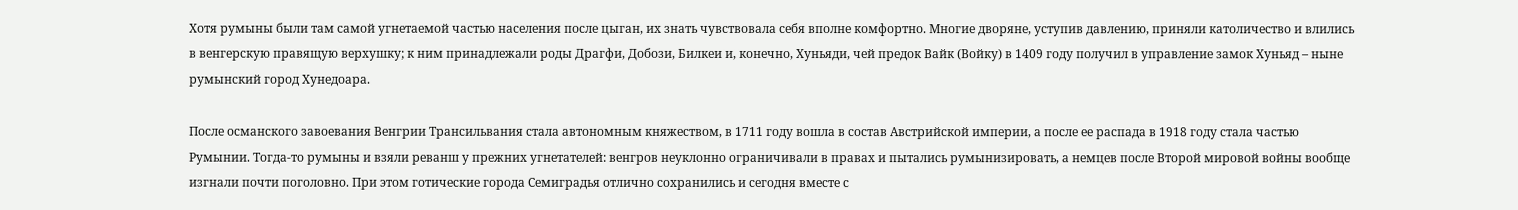Хотя румыны были там самой угнетаемой частью населения после цыган, их знать чувствовала себя вполне комфортно. Многие дворяне, уступив давлению, приняли католичество и влились в венгерскую правящую верхушку; к ним принадлежали роды Драгфи, Добози, Билкеи и, конечно, Хуньяди, чей предок Вайк (Войку) в 1409 году получил в управление замок Хуньяд – ныне румынский город Хунедоара.

После османского завоевания Венгрии Трансильвания стала автономным княжеством, в 1711 году вошла в состав Австрийской империи, а после ее распада в 1918 году стала частью Румынии. Тогда-то румыны и взяли реванш у прежних угнетателей: венгров неуклонно ограничивали в правах и пытались румынизировать, а немцев после Второй мировой войны вообще изгнали почти поголовно. При этом готические города Семиградья отлично сохранились и сегодня вместе с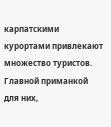карпатскими курортами привлекают множество туристов. Главной приманкой для них,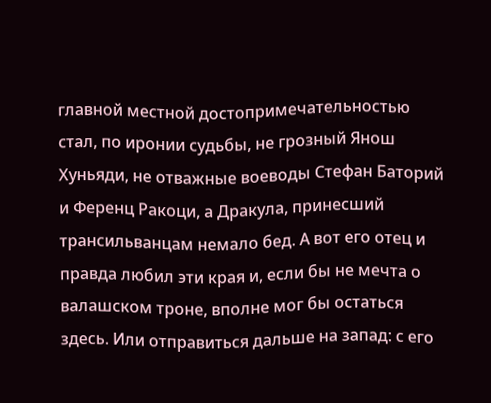главной местной достопримечательностью стал, по иронии судьбы, не грозный Янош Хуньяди, не отважные воеводы Стефан Баторий и Ференц Ракоци, а Дракула, принесший трансильванцам немало бед. А вот его отец и правда любил эти края и, если бы не мечта о валашском троне, вполне мог бы остаться здесь. Или отправиться дальше на запад: с его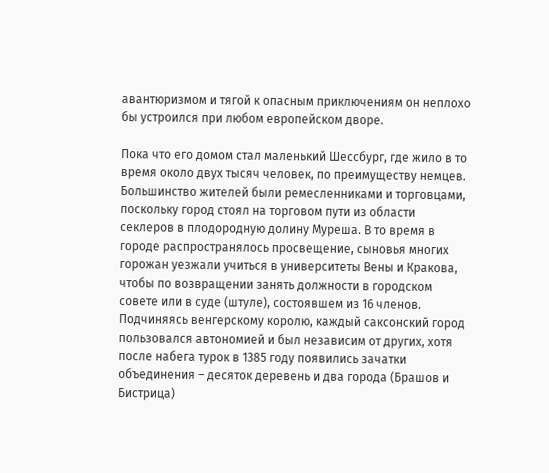авантюризмом и тягой к опасным приключениям он неплохо бы устроился при любом европейском дворе.

Пока что его домом стал маленький Шессбург, где жило в то время около двух тысяч человек, по преимуществу немцев. Большинство жителей были ремесленниками и торговцами, поскольку город стоял на торговом пути из области секлеров в плодородную долину Муреша. В то время в городе распространялось просвещение, сыновья многих горожан уезжали учиться в университеты Вены и Кракова, чтобы по возвращении занять должности в городском совете или в суде (штуле), состоявшем из 16 членов. Подчиняясь венгерскому королю, каждый саксонский город пользовался автономией и был независим от других, хотя после набега турок в 1385 году появились зачатки объединения – десяток деревень и два города (Брашов и Бистрица)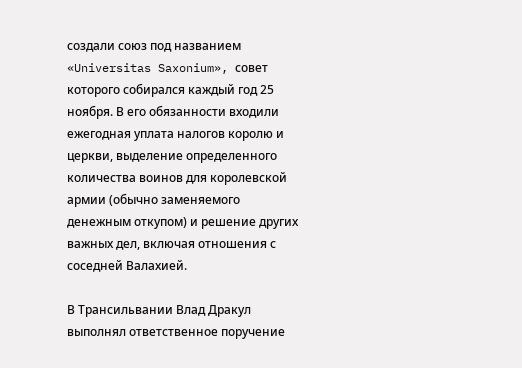создали союз под названием «Universitas Saxonium», совет которого собирался каждый год 25 ноября. В его обязанности входили ежегодная уплата налогов королю и церкви, выделение определенного количества воинов для королевской армии (обычно заменяемого денежным откупом) и решение других важных дел, включая отношения с соседней Валахией.

В Трансильвании Влад Дракул выполнял ответственное поручение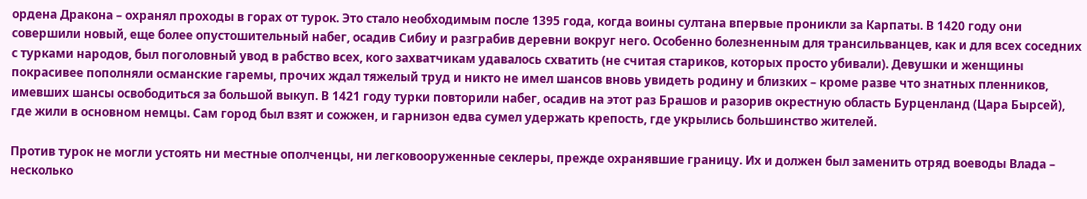ордена Дракона – охранял проходы в горах от турок. Это стало необходимым после 1395 года, когда воины султана впервые проникли за Карпаты. В 1420 году они совершили новый, еще более опустошительный набег, осадив Сибиу и разграбив деревни вокруг него. Особенно болезненным для трансильванцев, как и для всех соседних с турками народов, был поголовный увод в рабство всех, кого захватчикам удавалось схватить (не считая стариков, которых просто убивали). Девушки и женщины покрасивее пополняли османские гаремы, прочих ждал тяжелый труд и никто не имел шансов вновь увидеть родину и близких – кроме разве что знатных пленников, имевших шансы освободиться за большой выкуп. В 1421 году турки повторили набег, осадив на этот раз Брашов и разорив окрестную область Бурценланд (Цара Бырсей), где жили в основном немцы. Сам город был взят и сожжен, и гарнизон едва сумел удержать крепость, где укрылись большинство жителей.

Против турок не могли устоять ни местные ополченцы, ни легковооруженные секлеры, прежде охранявшие границу. Их и должен был заменить отряд воеводы Влада – несколько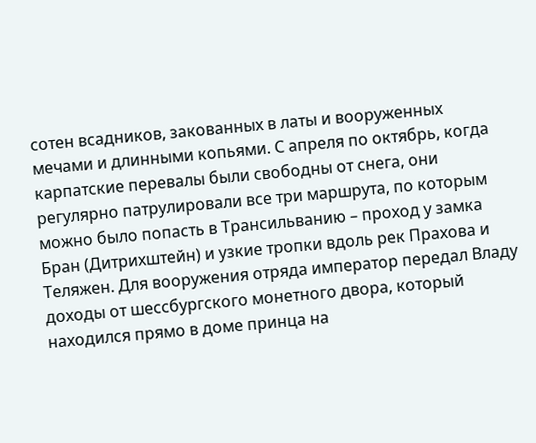сотен всадников, закованных в латы и вооруженных мечами и длинными копьями. С апреля по октябрь, когда карпатские перевалы были свободны от снега, они регулярно патрулировали все три маршрута, по которым можно было попасть в Трансильванию – проход у замка Бран (Дитрихштейн) и узкие тропки вдоль рек Прахова и Теляжен. Для вооружения отряда император передал Владу доходы от шессбургского монетного двора, который находился прямо в доме принца на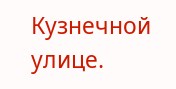Кузнечной улице.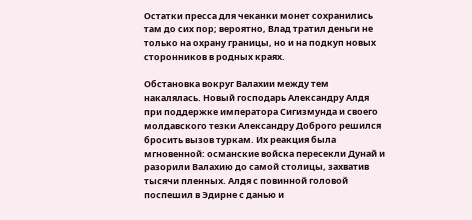Остатки пресса для чеканки монет сохранились там до сих пор; вероятно, Влад тратил деньги не только на охрану границы, но и на подкуп новых сторонников в родных краях.

Обстановка вокруг Валахии между тем накалялась. Новый господарь Александру Алдя при поддержке императора Сигизмунда и своего молдавского тезки Александру Доброго решился бросить вызов туркам. Их реакция была мгновенной: османские войска пересекли Дунай и разорили Валахию до самой столицы, захватив тысячи пленных. Алдя с повинной головой поспешил в Эдирне с данью и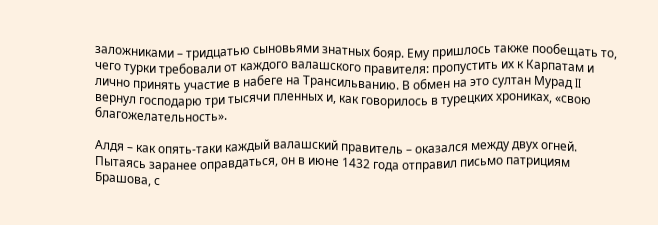заложниками – тридцатью сыновьями знатных бояр. Ему пришлось также пообещать то, чего турки требовали от каждого валашского правителя: пропустить их к Карпатам и лично принять участие в набеге на Трансильванию. В обмен на это султан Мурад II вернул господарю три тысячи пленных и, как говорилось в турецких хрониках, «свою благожелательность».

Алдя – как опять-таки каждый валашский правитель – оказался между двух огней. Пытаясь заранее оправдаться, он в июне 1432 года отправил письмо патрициям Брашова, с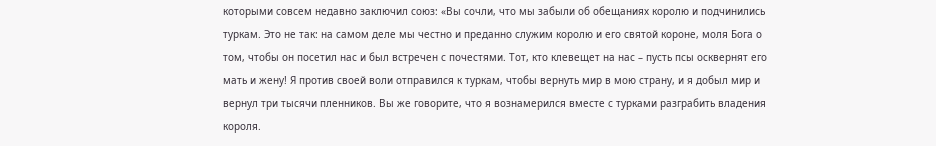которыми совсем недавно заключил союз: «Вы сочли, что мы забыли об обещаниях королю и подчинились туркам. Это не так: на самом деле мы честно и преданно служим королю и его святой короне, моля Бога о том, чтобы он посетил нас и был встречен с почестями. Тот, кто клевещет на нас – пусть псы осквернят его мать и жену! Я против своей воли отправился к туркам, чтобы вернуть мир в мою страну, и я добыл мир и вернул три тысячи пленников. Вы же говорите, что я вознамерился вместе с турками разграбить владения короля.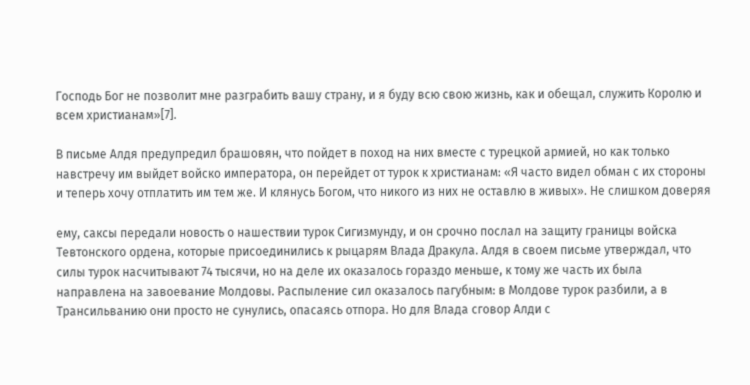Господь Бог не позволит мне разграбить вашу страну, и я буду всю свою жизнь, как и обещал, служить Королю и всем христианам»[7].

В письме Алдя предупредил брашовян, что пойдет в поход на них вместе с турецкой армией, но как только навстречу им выйдет войско императора, он перейдет от турок к христианам: «Я часто видел обман с их стороны и теперь хочу отплатить им тем же. И клянусь Богом, что никого из них не оставлю в живых». Не слишком доверяя

ему, саксы передали новость о нашествии турок Сигизмунду, и он срочно послал на защиту границы войска Тевтонского ордена, которые присоединились к рыцарям Влада Дракула. Алдя в своем письме утверждал, что силы турок насчитывают 74 тысячи, но на деле их оказалось гораздо меньше, к тому же часть их была направлена на завоевание Молдовы. Распыление сил оказалось пагубным: в Молдове турок разбили, а в Трансильванию они просто не сунулись, опасаясь отпора. Но для Влада сговор Алди с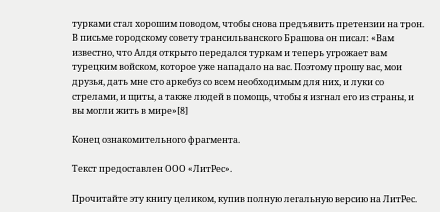турками стал хорошим поводом, чтобы снова предъявить претензии на трон. В письме городскому совету трансильванского Брашова он писал: «Вам известно, что Алдя открыто передался туркам и теперь угрожает вам турецким войском, которое уже нападало на вас. Поэтому прошу вас, мои друзья, дать мне сто аркебуз со всем необходимым для них, и луки со стрелами, и щиты, а также людей в помощь, чтобы я изгнал его из страны, и вы могли жить в мире»[8]

Конец ознакомительного фрагмента.

Текст предоставлен ООО «ЛитРес».

Прочитайте эту книгу целиком, купив полную легальную версию на ЛитРес.